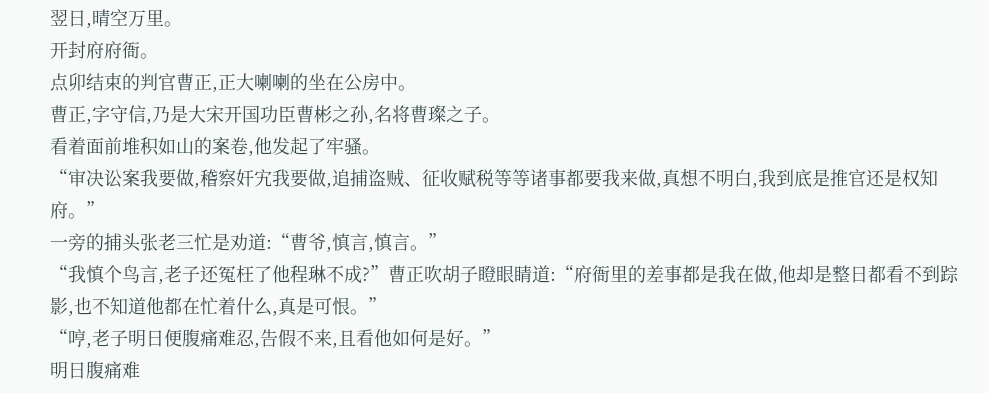翌日,晴空万里。
开封府府衙。
点卯结束的判官曹正,正大喇喇的坐在公房中。
曹正,字守信,乃是大宋开国功臣曹彬之孙,名将曹璨之子。
看着面前堆积如山的案卷,他发起了牢骚。
“审决讼案我要做,稽察奸宄我要做,追捕盗贼、征收赋税等等诸事都要我来做,真想不明白,我到底是推官还是权知府。”
一旁的捕头张老三忙是劝道:“曹爷,慎言,慎言。”
“我慎个鸟言,老子还冤枉了他程琳不成?”曹正吹胡子瞪眼睛道:“府衙里的差事都是我在做,他却是整日都看不到踪影,也不知道他都在忙着什么,真是可恨。”
“哼,老子明日便腹痛难忍,告假不来,且看他如何是好。”
明日腹痛难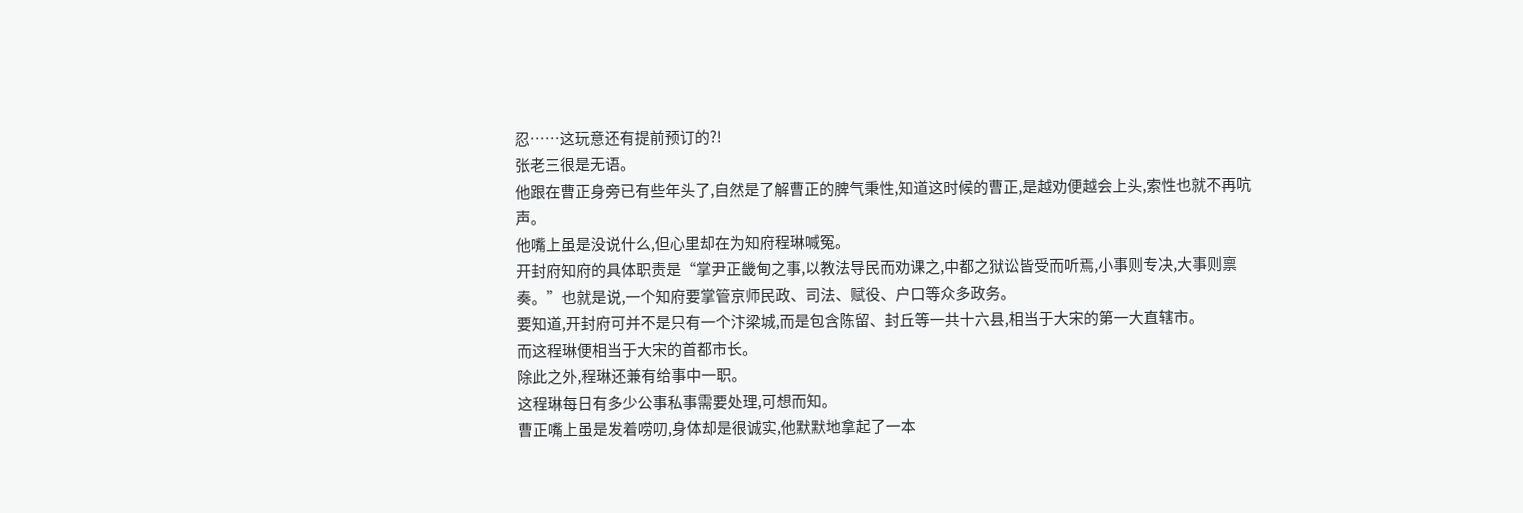忍……这玩意还有提前预订的?!
张老三很是无语。
他跟在曹正身旁已有些年头了,自然是了解曹正的脾气秉性,知道这时候的曹正,是越劝便越会上头,索性也就不再吭声。
他嘴上虽是没说什么,但心里却在为知府程琳喊冤。
开封府知府的具体职责是“掌尹正畿甸之事,以教法导民而劝课之,中都之狱讼皆受而听焉,小事则专决,大事则禀奏。”也就是说,一个知府要掌管京师民政、司法、赋役、户口等众多政务。
要知道,开封府可并不是只有一个汴梁城,而是包含陈留、封丘等一共十六县,相当于大宋的第一大直辖市。
而这程琳便相当于大宋的首都市长。
除此之外,程琳还兼有给事中一职。
这程琳每日有多少公事私事需要处理,可想而知。
曹正嘴上虽是发着唠叨,身体却是很诚实,他默默地拿起了一本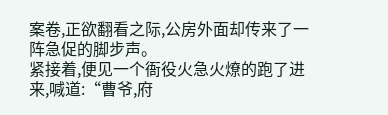案卷,正欲翻看之际,公房外面却传来了一阵急促的脚步声。
紧接着,便见一个衙役火急火燎的跑了进来,喊道:“曹爷,府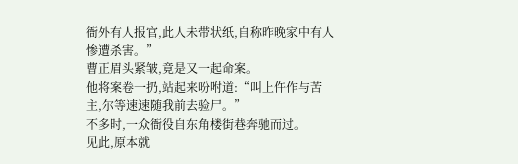衙外有人报官,此人未带状纸,自称昨晚家中有人惨遭杀害。”
曹正眉头紧皱,竟是又一起命案。
他将案卷一扔,站起来吩咐道:“叫上仵作与苦主,尔等速速随我前去验尸。”
不多时,一众衙役自东角楼街巷奔驰而过。
见此,原本就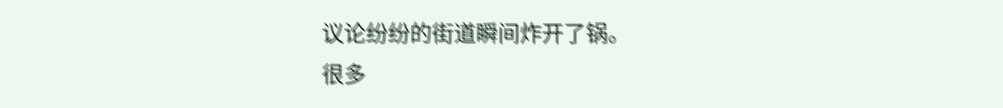议论纷纷的街道瞬间炸开了锅。
很多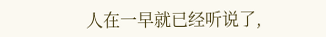人在一早就已经听说了,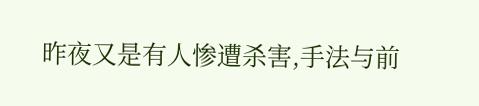昨夜又是有人惨遭杀害,手法与前